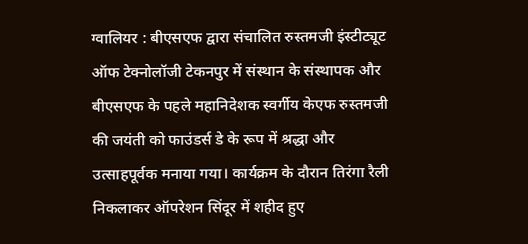ग्वालियर : बीएसएफ द्वारा संचालित रुस्तमजी इंस्टीट्यूट ऑफ टेक्नोलॉजी टेकनपुर में संस्थान के संस्थापक और बीएसएफ के पहले महानिदेशक स्वर्गीय केएफ रुस्तमजी की जयंती को फाउंडर्स डे के रूप में श्रद्धा और उत्साहपूर्वक मनाया गया। कार्यक्रम के दौरान तिरंगा रैली निकलाकर ऑपरेशन सिंदूर में शहीद हुए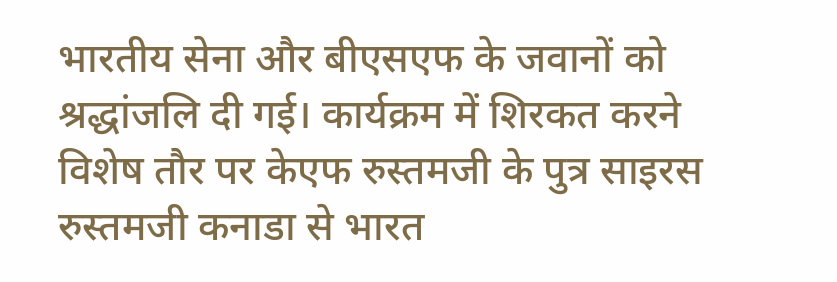भारतीय सेना और बीएसएफ के जवानों को श्रद्धांजलि दी गई। कार्यक्रम में शिरकत करने विशेष तौर पर केएफ रुस्तमजी के पुत्र साइरस रुस्तमजी कनाडा से भारत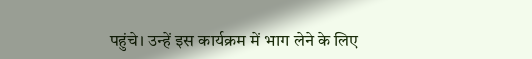पहुंचे। उन्हें इस कार्यक्रम में भाग लेने के लिए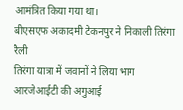आमंत्रित किया गया था।
बीएसएफ अकादमी टेकनपुर ने निकाली तिरंगा रैली
तिरंगा यात्रा में जवानों ने लिया भाग
आरजेआईटी की अगुआई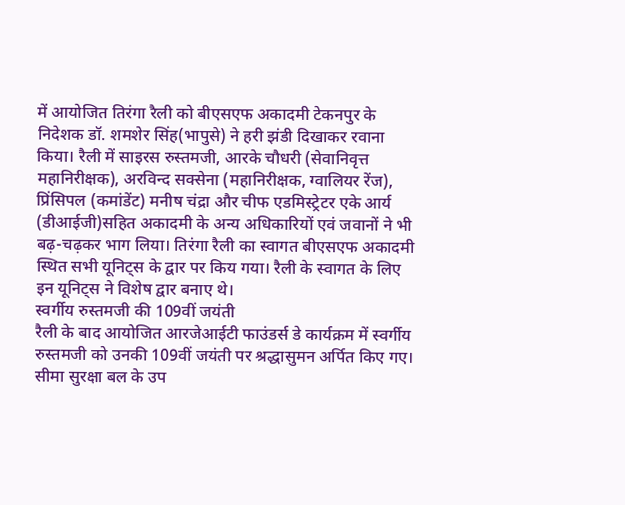में आयोजित तिरंगा रैली को बीएसएफ अकादमी टेकनपुर के निदेशक डॉ. शमशेर सिंह(भापुसे) ने हरी झंडी दिखाकर रवाना किया। रैली में साइरस रुस्तमजी, आरके चौधरी (सेवानिवृत्त महानिरीक्षक), अरविन्द सक्सेना (महानिरीक्षक, ग्वालियर रेंज), प्रिंसिपल (कमांडेंट) मनीष चंद्रा और चीफ एडमिस्ट्रेटर एके आर्य (डीआईजी)सहित अकादमी के अन्य अधिकारियों एवं जवानों ने भी बढ़-चढ़कर भाग लिया। तिरंगा रैली का स्वागत बीएसएफ अकादमी स्थित सभी यूनिट्स के द्वार पर किय गया। रैली के स्वागत के लिए इन यूनिट्स ने विशेष द्वार बनाए थे।
स्वर्गीय रुस्तमजी की 109वीं जयंती
रैली के बाद आयोजित आरजेआईटी फाउंडर्स डे कार्यक्रम में स्वर्गीय रुस्तमजी को उनकी 109वीं जयंती पर श्रद्धासुमन अर्पित किए गए। सीमा सुरक्षा बल के उप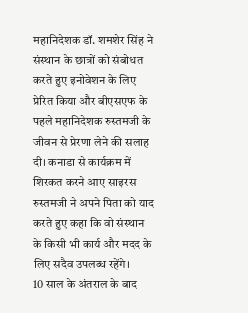महानिदेशक डॉ. शमशेर सिंह ने संस्थान के छात्रों को संबोधत करते हुए इनोवेशन के लिए प्रेरित किया और बीएसएफ के पहले महानिदेशक रुस्तमजी के जीवन से प्रेरणा लेने की सलाह दी। कनाडा से कार्यक्रम में शिरकत करने आए साइरस रुस्तमजी ने अपने पिता को याद करते हुए कहा कि वो संस्थान के किसी भी कार्य और मदद के लिए सदैव उपलब्ध रहेंगे।
10 साल के अंतराल के बाद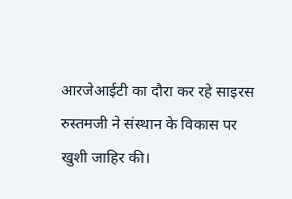आरजेआईटी का दौरा कर रहे साइरस रुस्तमजी ने संस्थान के विकास पर खुशी जाहिर की।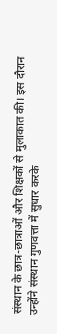संस्थान के छात्र-छात्राओं और शिक्षकों से मुलाकात की। इस दौरान उन्होंने संस्थान गुणवत्ता में सुधार करके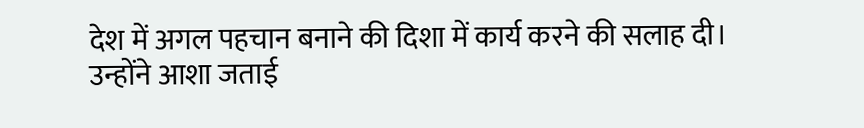देश में अगल पहचान बनाने की दिशा में कार्य करने की सलाह दी। उन्होंने आशा जताई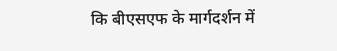कि बीएसएफ के मार्गदर्शन में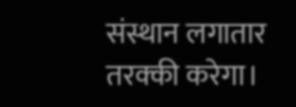संस्थान लगातार तरक्की करेगा।